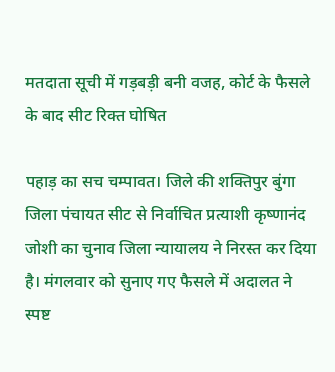मतदाता सूची में गड़बड़ी बनी वजह, कोर्ट के फैसले के बाद सीट रिक्त घोषित

पहाड़ का सच चम्पावत। जिले की शक्तिपुर बुंगा जिला पंचायत सीट से निर्वाचित प्रत्याशी कृष्णानंद जोशी का चुनाव जिला न्यायालय ने निरस्त कर दिया है। मंगलवार को सुनाए गए फैसले में अदालत ने स्पष्ट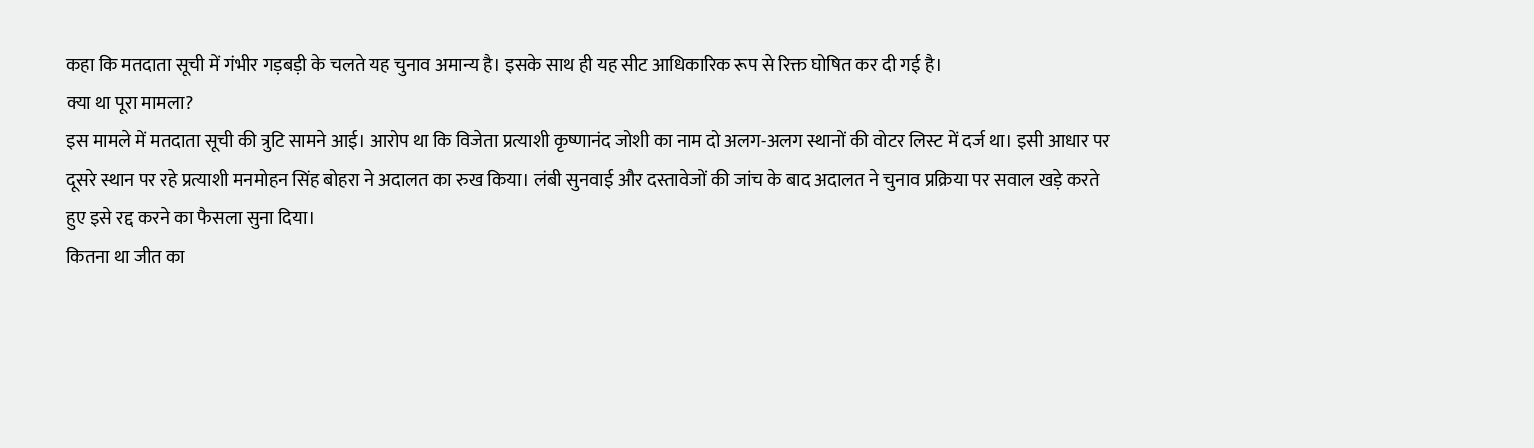कहा कि मतदाता सूची में गंभीर गड़बड़ी के चलते यह चुनाव अमान्य है। इसके साथ ही यह सीट आधिकारिक रूप से रिक्त घोषित कर दी गई है।
क्या था पूरा मामला?
इस मामले में मतदाता सूची की त्रुटि सामने आई। आरोप था कि विजेता प्रत्याशी कृष्णानंद जोशी का नाम दो अलग-अलग स्थानों की वोटर लिस्ट में दर्ज था। इसी आधार पर दूसरे स्थान पर रहे प्रत्याशी मनमोहन सिंह बोहरा ने अदालत का रुख किया। लंबी सुनवाई और दस्तावेजों की जांच के बाद अदालत ने चुनाव प्रक्रिया पर सवाल खड़े करते हुए इसे रद्द करने का फैसला सुना दिया।
कितना था जीत का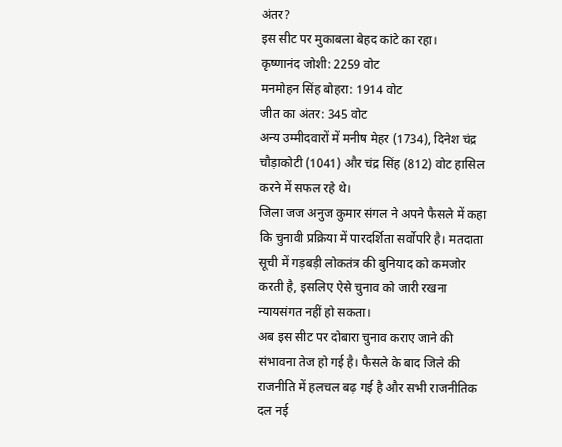अंतर?
इस सीट पर मुकाबला बेहद कांटे का रहा।
कृष्णानंद जोशी: 2259 वोट
मनमोहन सिंह बोहरा: 1914 वोट
जीत का अंतर: 345 वोट
अन्य उम्मीदवारों में मनीष मेहर (1734), दिनेश चंद्र चौड़ाकोटी (1041) और चंद्र सिंह (812) वोट हासिल करने में सफल रहे थे।
जिला जज अनुज कुमार संगल ने अपने फैसले में कहा कि चुनावी प्रक्रिया में पारदर्शिता सर्वोपरि है। मतदाता सूची में गड़बड़ी लोकतंत्र की बुनियाद को कमजोर करती है, इसलिए ऐसे चुनाव को जारी रखना न्यायसंगत नहीं हो सकता।
अब इस सीट पर दोबारा चुनाव कराए जाने की संभावना तेज हो गई है। फैसले के बाद जिले की राजनीति में हलचल बढ़ गई है और सभी राजनीतिक दल नई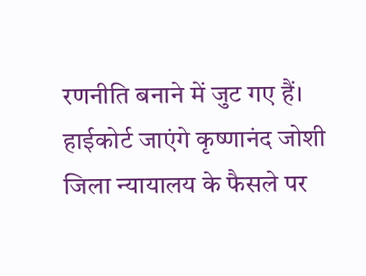रणनीति बनाने में जुट गए हैं।
हाईकोर्ट जाएंगे कृष्णानंद जोशी
जिला न्यायालय के फैसले पर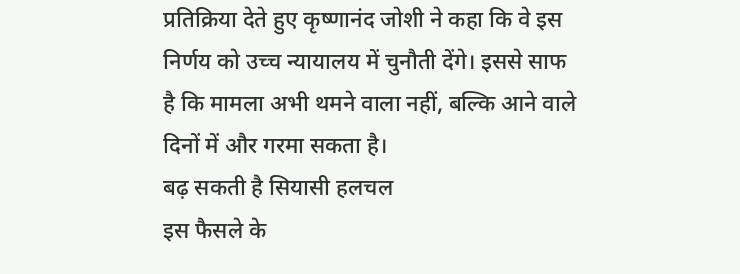प्रतिक्रिया देते हुए कृष्णानंद जोशी ने कहा कि वे इस निर्णय को उच्च न्यायालय में चुनौती देंगे। इससे साफ है कि मामला अभी थमने वाला नहीं, बल्कि आने वाले दिनों में और गरमा सकता है।
बढ़ सकती है सियासी हलचल
इस फैसले के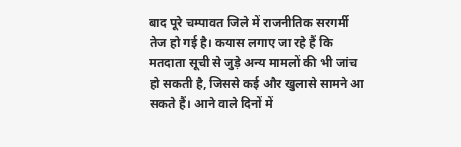बाद पूरे चम्पावत जिले में राजनीतिक सरगर्मी तेज हो गई है। कयास लगाए जा रहे हैं कि मतदाता सूची से जुड़े अन्य मामलों की भी जांच हो सकती है, जिससे कई और खुलासे सामने आ सकते हैं। आने वाले दिनों में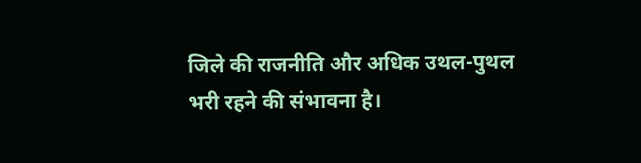जिले की राजनीति और अधिक उथल-पुथल भरी रहने की संभावना है।